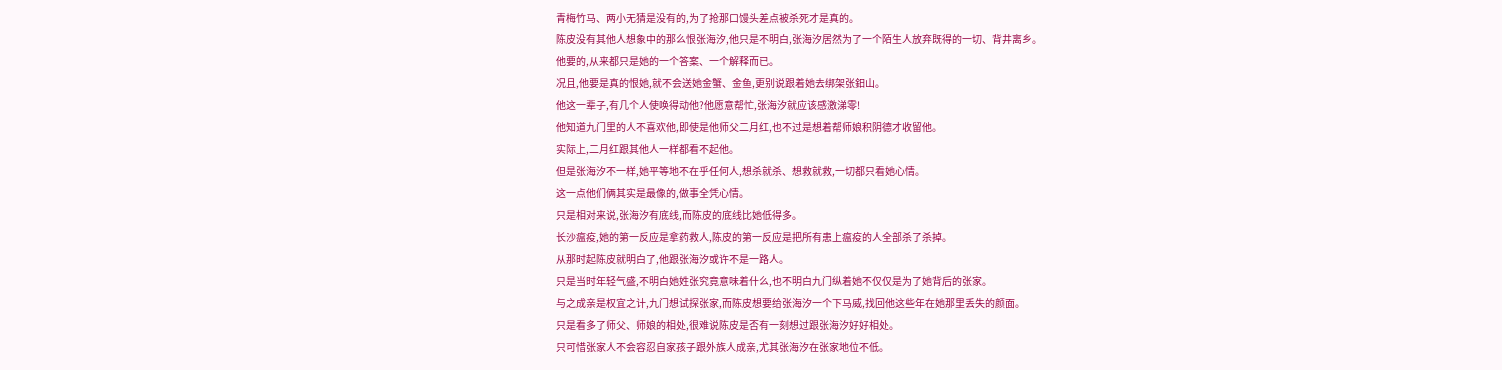青梅竹马、两小无猜是没有的,为了抢那口馒头差点被杀死才是真的。
陈皮没有其他人想象中的那么恨张海汐,他只是不明白,张海汐居然为了一个陌生人放弃既得的一切、背井离乡。
他要的,从来都只是她的一个答案、一个解释而已。
况且,他要是真的恨她,就不会送她金蟹、金鱼,更别说跟着她去绑架张鈤山。
他这一辈子,有几个人使唤得动他?他愿意帮忙,张海汐就应该感激涕零!
他知道九门里的人不喜欢他,即使是他师父二月红,也不过是想着帮师娘积阴德才收留他。
实际上,二月红跟其他人一样都看不起他。
但是张海汐不一样,她平等地不在乎任何人,想杀就杀、想救就救,一切都只看她心情。
这一点他们俩其实是最像的,做事全凭心情。
只是相对来说,张海汐有底线,而陈皮的底线比她低得多。
长沙瘟疫,她的第一反应是拿药救人,陈皮的第一反应是把所有患上瘟疫的人全部杀了杀掉。
从那时起陈皮就明白了,他跟张海汐或许不是一路人。
只是当时年轻气盛,不明白她姓张究竟意味着什么,也不明白九门纵着她不仅仅是为了她背后的张家。
与之成亲是权宜之计,九门想试探张家,而陈皮想要给张海汐一个下马威,找回他这些年在她那里丢失的颜面。
只是看多了师父、师娘的相处,很难说陈皮是否有一刻想过跟张海汐好好相处。
只可惜张家人不会容忍自家孩子跟外族人成亲,尤其张海汐在张家地位不低。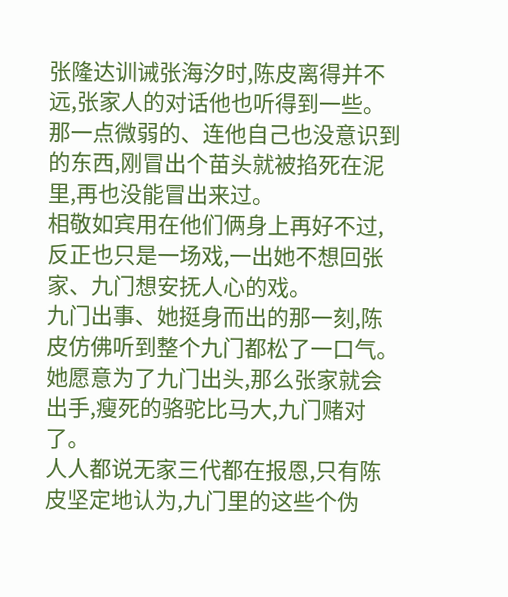张隆达训诫张海汐时,陈皮离得并不远,张家人的对话他也听得到一些。
那一点微弱的、连他自己也没意识到的东西,刚冒出个苗头就被掐死在泥里,再也没能冒出来过。
相敬如宾用在他们俩身上再好不过,反正也只是一场戏,一出她不想回张家、九门想安抚人心的戏。
九门出事、她挺身而出的那一刻,陈皮仿佛听到整个九门都松了一口气。
她愿意为了九门出头,那么张家就会出手,瘦死的骆驼比马大,九门赌对了。
人人都说无家三代都在报恩,只有陈皮坚定地认为,九门里的这些个伪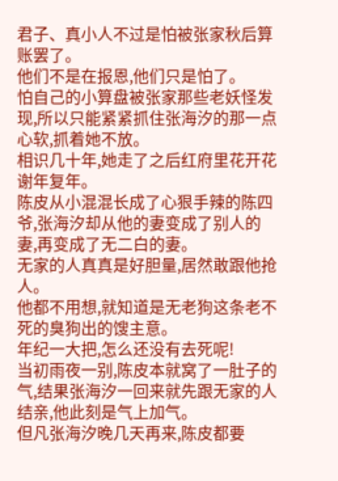君子、真小人不过是怕被张家秋后算账罢了。
他们不是在报恩,他们只是怕了。
怕自己的小算盘被张家那些老妖怪发现,所以只能紧紧抓住张海汐的那一点心软,抓着她不放。
相识几十年,她走了之后红府里花开花谢年复年。
陈皮从小混混长成了心狠手辣的陈四爷,张海汐却从他的妻变成了别人的妻,再变成了无二白的妻。
无家的人真真是好胆量,居然敢跟他抢人。
他都不用想,就知道是无老狗这条老不死的臭狗出的馊主意。
年纪一大把,怎么还没有去死呢!
当初雨夜一别,陈皮本就窝了一肚子的气,结果张海汐一回来就先跟无家的人结亲,他此刻是气上加气。
但凡张海汐晚几天再来,陈皮都要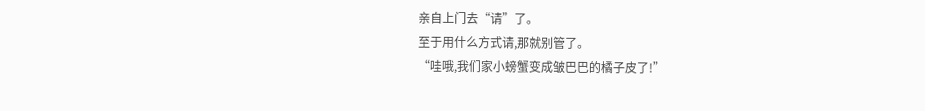亲自上门去“请”了。
至于用什么方式请,那就别管了。
“哇哦,我们家小螃蟹变成皱巴巴的橘子皮了!”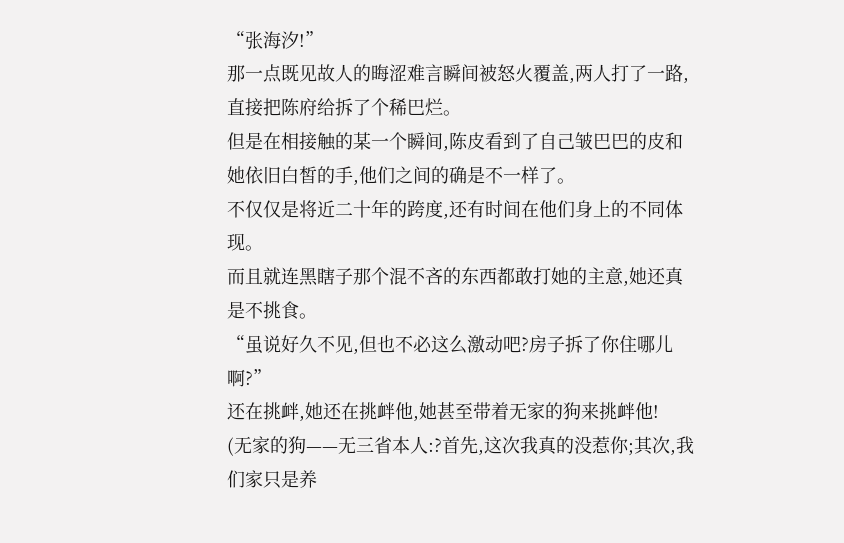“张海汐!”
那一点既见故人的晦涩难言瞬间被怒火覆盖,两人打了一路,直接把陈府给拆了个稀巴烂。
但是在相接触的某一个瞬间,陈皮看到了自己皱巴巴的皮和她依旧白皙的手,他们之间的确是不一样了。
不仅仅是将近二十年的跨度,还有时间在他们身上的不同体现。
而且就连黑瞎子那个混不吝的东西都敢打她的主意,她还真是不挑食。
“虽说好久不见,但也不必这么激动吧?房子拆了你住哪儿啊?”
还在挑衅,她还在挑衅他,她甚至带着无家的狗来挑衅他!
(无家的狗——无三省本人:?首先,这次我真的没惹你;其次,我们家只是养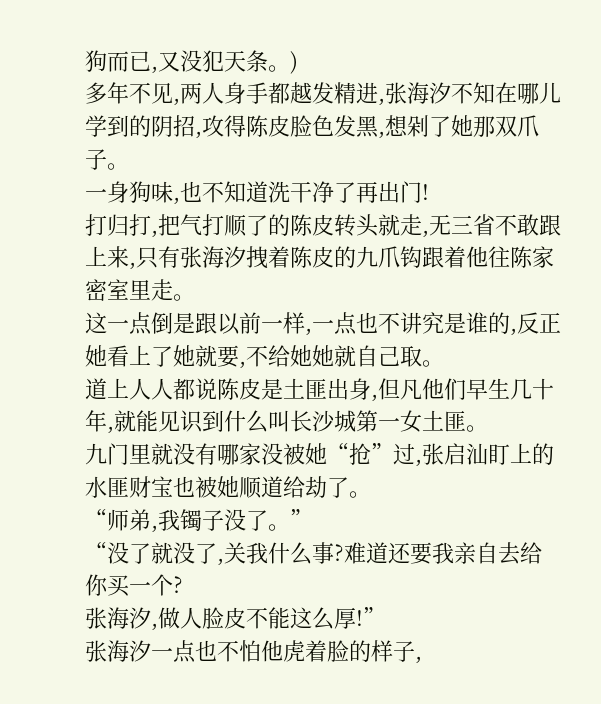狗而已,又没犯天条。)
多年不见,两人身手都越发精进,张海汐不知在哪儿学到的阴招,攻得陈皮脸色发黑,想剁了她那双爪子。
一身狗味,也不知道洗干净了再出门!
打归打,把气打顺了的陈皮转头就走,无三省不敢跟上来,只有张海汐拽着陈皮的九爪钩跟着他往陈家密室里走。
这一点倒是跟以前一样,一点也不讲究是谁的,反正她看上了她就要,不给她她就自己取。
道上人人都说陈皮是土匪出身,但凡他们早生几十年,就能见识到什么叫长沙城第一女土匪。
九门里就没有哪家没被她“抢”过,张启汕盯上的水匪财宝也被她顺道给劫了。
“师弟,我镯子没了。”
“没了就没了,关我什么事?难道还要我亲自去给你买一个?
张海汐,做人脸皮不能这么厚!”
张海汐一点也不怕他虎着脸的样子,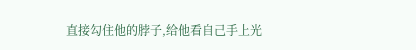直接勾住他的脖子,给他看自己手上光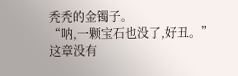秃秃的金镯子。
“呐,一颗宝石也没了,好丑。”
这章没有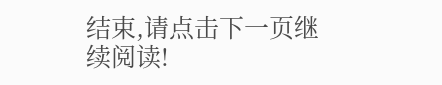结束,请点击下一页继续阅读!